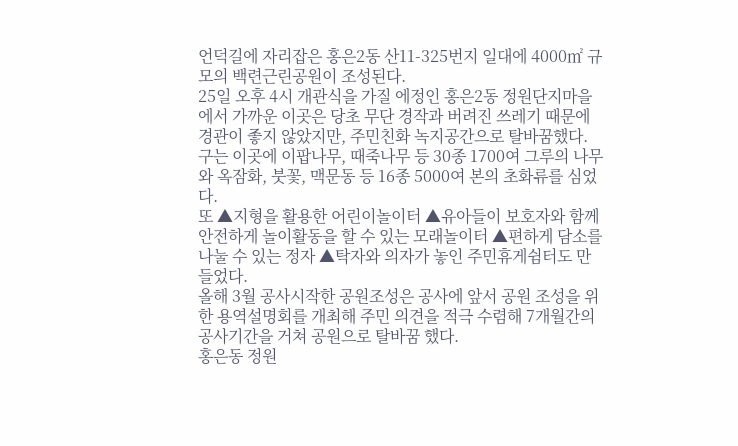언덕길에 자리잡은 홍은2동 산11-325번지 일대에 4000㎡ 규모의 백련근린공원이 조성된다.
25일 오후 4시 개관식을 가질 에정인 홍은2동 정원단지마을에서 가까운 이곳은 당초 무단 경작과 버려진 쓰레기 때문에 경관이 좋지 않았지만, 주민친화 녹지공간으로 탈바꿈했다.
구는 이곳에 이팝나무, 때죽나무 등 30종 1700여 그루의 나무와 옥잠화, 붓꽃, 맥문동 등 16종 5000여 본의 초화류를 심었다.
또 ▲지형을 활용한 어린이놀이터 ▲유아들이 보호자와 함께 안전하게 놀이활동을 할 수 있는 모래놀이터 ▲편하게 담소를 나눌 수 있는 정자 ▲탁자와 의자가 놓인 주민휴게쉼터도 만들었다.
올해 3월 공사시작한 공원조성은 공사에 앞서 공원 조성을 위한 용역설명회를 개최해 주민 의견을 적극 수렴해 7개월간의 공사기간을 거쳐 공원으로 탈바꿈 했다.
홍은동 정원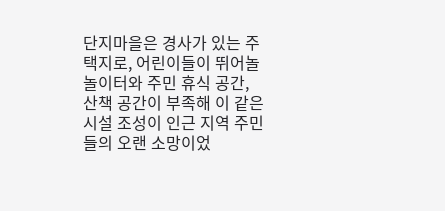단지마을은 경사가 있는 주택지로, 어린이들이 뛰어놀 놀이터와 주민 휴식 공간, 산책 공간이 부족해 이 같은 시설 조성이 인근 지역 주민들의 오랜 소망이었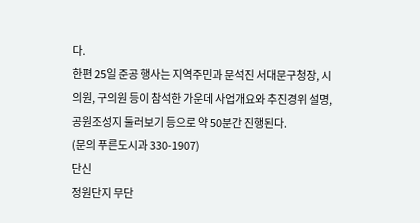다.
한편 25일 준공 행사는 지역주민과 문석진 서대문구청장, 시의원, 구의원 등이 참석한 가운데 사업개요와 추진경위 설명, 공원조성지 둘러보기 등으로 약 50분간 진행된다.
(문의 푸른도시과 330-1907)
단신
정원단지 무단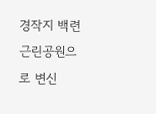경작지 백련근린공원으로 변신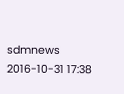sdmnews
2016-10-31 17:38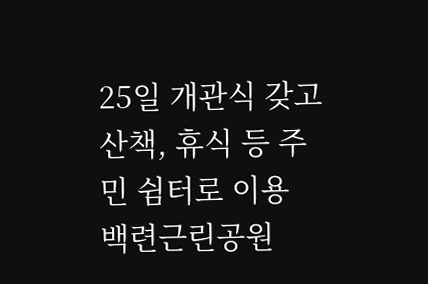25일 개관식 갖고 산책, 휴식 등 주민 쉼터로 이용
백련근린공원